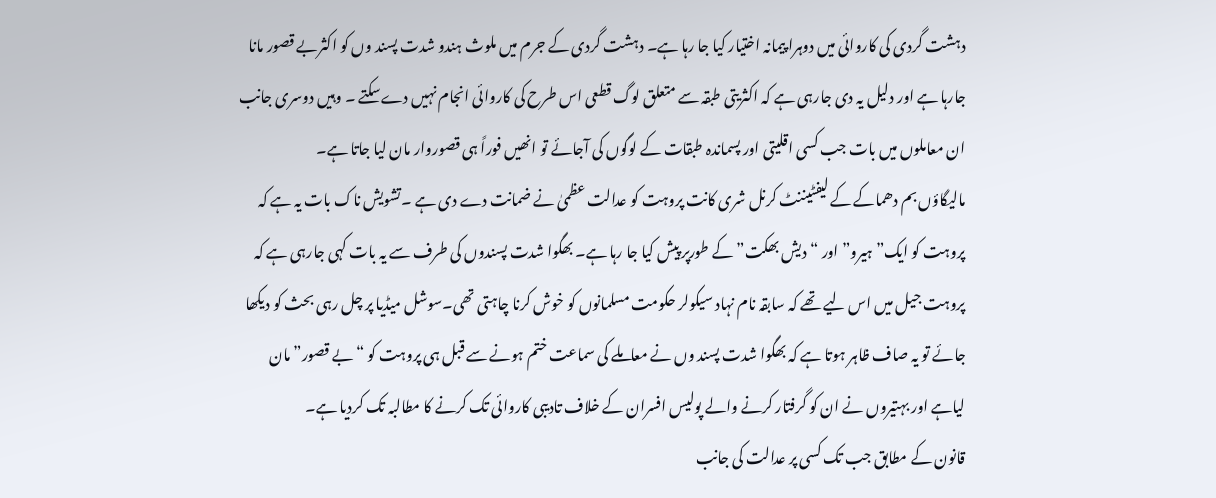دہشت گردی کی کاروائی میں دوہرا پیمانہ اختیار کیا جا رہا ہے۔ دہشت گردی کے جرم میں ملوث ہندو شدت پسند وں کو اکثربے قصور مانا جارہا ہے اور دلیل یہ دی جارہی ہے کہ اکثریتی طبقہ سے متعلق لوگ قطعی اس طرح کی کاروائی انجام نہیں دےسکتے ۔ وہیں دوسری جانب ان معاملوں میں بات جب کسی اقلیتی اور پسماندہ طبقات کے لوگوں کی آجائے تو انھیں فوراً ہی قصوروار مان لیا جاتا ہے۔
مالیگاؤں بم دھماکے کے لیفٹیننٹ کرنل شری کانت پروہت کو عدالت عظمیٰ نے ضمانت دے دی ہے ۔تشویش ناک بات یہ ہے کہ پروہت کو ایک” ہیرو”اور “دیش بھکت” کے طورپر پیش کیا جا رہا ہے۔ بھگوا شدت پسندوں کی طرف سے یہ بات کہی جارہی ہے کہ پروہت جیل میں اس لیے تھے کہ سابقہ نام نہاد سیکولر حکومت مسلمانوں کو خوش کرنا چاہتی تھی۔سوشل میڈیا پر چل رہی بحث کو دیکھا جائے تو یہ صاف ظاہر ہوتا ہے کہ بھگوا شدت پسند وں نے معاملے کی سماعت ختم ہونے سے قبل ہی پروہت کو “بے قصور” مان لیاہے اور بہتیروں نے ان کو گرفتار کرنے والے پولیس افسران کے خلاف تادیبی کاروائی تک کرنے کا مطالبہ تک کردیا ہے۔
قانون کے مطابق جب تک کسی پر عدالت کی جانب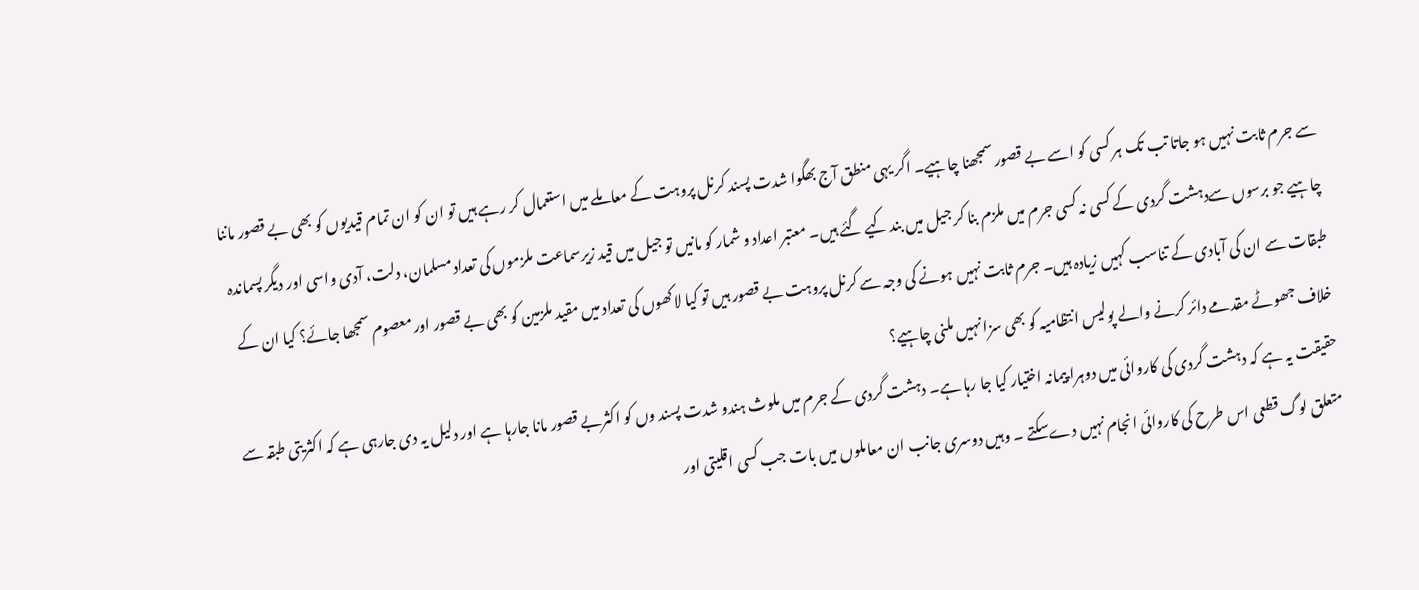سے جرم ثابت نہیں ہو جاتا تب تک ہر کسی کو اسے بے قصور سمجھنا چاہیے۔ اگر یہی منطق آج بھگوا شدت پسند کرنل پروہت کے معاملے میں استعمال کر رہے ہیں تو ان کو ان تمام قیدیوں کو بھی بے قصور ماننا چاہیے جو برسوں سےدہشت گردی کے کسی نہ کسی جرم میں ملزم بنا کر جیل میں بند کیے گئے ہیں۔ معتبر اعداد و شمار کو مانیں تو جیل میں قید زیرسماعت ملزموں کی تعداد مسلمان، دلت، آدی واسی اور دیگر پسماندہ طبقات سے ان کی آبادی کے تناسب کہیں زیادہ ہیں۔ جرم ثابت نہیں ہونے کی وجہ سے کرنل پروہت بے قصور ہیں تو کیا لاکھوں کی تعداد میں مقید ملزمین کو بھی بے قصور اور معصوم سمجھا جائے؟ کیا ان کے خلاف جھوٹے مقدمے دائر کرنے والے پولیس انتظامیہ کو بھی سزا نہیں ملنی چاہیے؟
حقیقت یہ ہے کہ دہشت گردی کی کاروائی میں دوہرا پیمانہ اختیار کیا جا رہا ہے۔ دہشت گردی کے جرم میں ملوث ہندو شدت پسند وں کو اکثربے قصور مانا جارہا ہے اور دلیل یہ دی جارہی ہے کہ اکثریتی طبقہ سے متعلق لوگ قطعی اس طرح کی کاروائی انجام نہیں دےسکتے ۔ وہیں دوسری جانب ان معاملوں میں بات جب کسی اقلیتی اور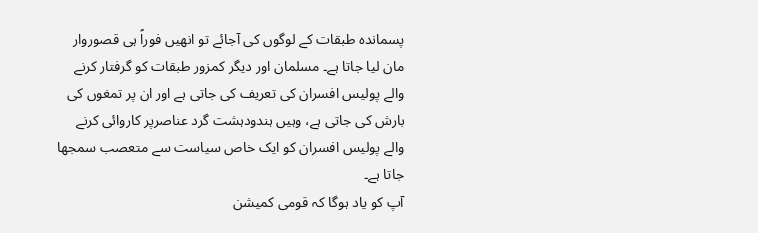پسماندہ طبقات کے لوگوں کی آجائے تو انھیں فوراً ہی قصوروار مان لیا جاتا ہے۔ مسلمان اور دیگر کمزور طبقات کو گرفتار کرنے والے پولیس افسران کی تعریف کی جاتی ہے اور ان پر تمغوں کی بارش کی جاتی ہے، وہیں ہندودہشت گرد عناصرپر کاروائی کرنے والے پولیس افسران کو ایک خاص سیاست سے متعصب سمجھا جاتا ہے۔
آپ کو یاد ہوگا کہ قومی کمیشن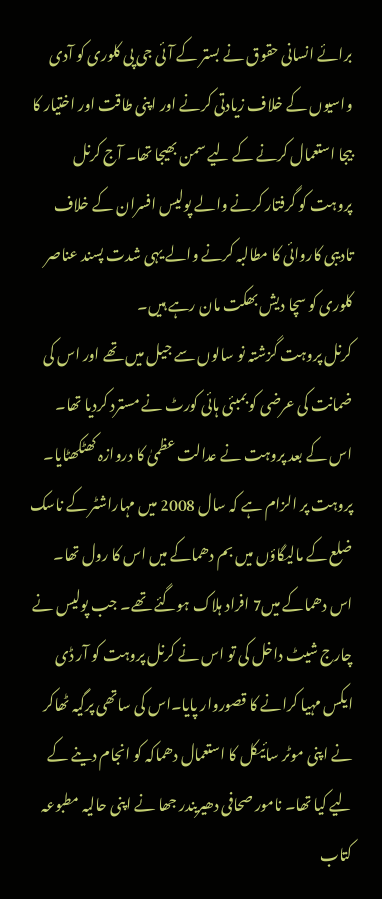برائے انسانی حقوق نے بستر کے آئی جی پی کلوری کو آدی واسیوں کے خلاف زیادتی کرنے اور اپنی طاقت اور اختیار کا بیجا استعمال کرنے کے لیے سمن بھیجا تھا۔ آج کرنل پروہت کو گرفتار کرنے والے پولیس افسران کے خلاف تادیبی کاروائی کا مطالبہ کرنے والے یہی شدت پسند عناصر کلوری کو سچا دیش بھکت مان رہے ہیں۔
کرنل پروہت گزشتہ نو سالوں سے جیل میں تھے اور اس کی ضمانت کی عرضی کو بمبئی ہائی کورٹ نے مسترد کردیا تھا۔ اس کے بعد پروہت نے عدالت عظمیٰ کا دروازہ کھٹکھٹایا۔ پروہت پر الزام ہے کہ سال 2008 میں مہاراشٹر کے ناسک ضلع کے مالیگاؤں میں بم دھماکے میں اس کا رول تھا۔ اس دھماکے میں7 افراد ہلاک ہوگئے تھے۔ جب پولیس نے چارج شیٹ داخل کی تو اس نے کرنل پروہت کو آر ڈی ایکس مہیا کرانے کا قصوروار پایا۔اس کی ساتھی پرگیہ ٹھاکر نے اپنی موٹر سائیکل کا استعمال دھماکہ کو انجام دینے کے لیے کیا تھا۔ نامور صحافی دھیریندر جھا نے اپنی حالیہ مطبوعہ کتاب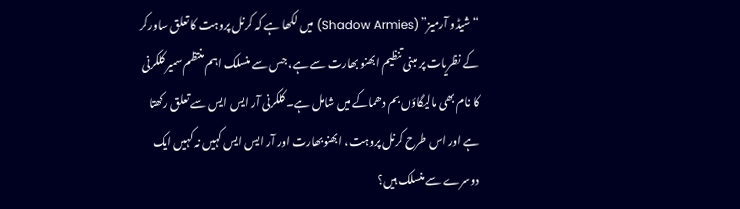“شیڈو آرمیز” (Shadow Armies) میں لکھا ہے کہ کرنل پروہت کا تعلق ساورکر کے نظریات پر مبنی تنظیم ابھنو بھارت سے ہے، جس سے منسلک اہم منتظم سمیر کلکرنی کا نام بھی مالیگاؤں بم دھماکے میں شامل ہے۔ کلکرنی آر ایس ایس سے تعلق رکھتا ہے اور اس طرح کرنل پروہت، ابھنوبھارت اور آر ایس ایس کہیں نہ کہیں ایک دوسرے سے منسلک ہیں؟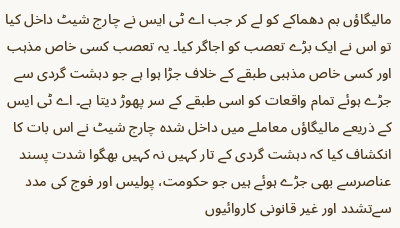مالیگاؤں بم دھماکے کو لے کر جب اے ٹی ایس نے چارج شیٹ داخل کیا تو اس نے ایک بڑے تعصب کو اجاگر کیا۔ یہ تعصب کسی خاص مذہب اور کسی خاص مذہبی طبقے کے خلاف جڑا ہوا ہے جو دہشت گردی سے جڑے ہوئے تمام واقعات کو اسی طبقے کے سر پھوڑ دیتا ہے۔ اے ٹی ایس کے ذریعے مالیگاؤں معاملے میں داخل شدہ چارج شیٹ نے اس بات کا انکشاف کیا کہ دہشت گردی کے تار کہیں نہ کہیں بھگوا شدت پسند عناصرسے بھی جڑے ہوئے ہیں جو حکومت، پولیس اور فوج کی مدد سےتشدد اور غیر قانونی کاروائیوں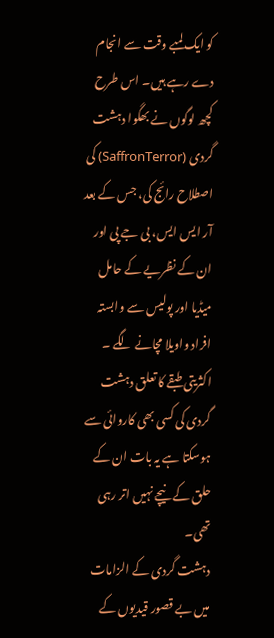کو ایک لمبے وقت سے انجام دے رہے ہیں۔ اس طرح کچھ لوگوں نے بھگوا دہشت گردی (SaffronTerror) کی اصطلاح رائج کی، جس کے بعد آر ایس ایس، بی جے پی اور ان کے نظریے کے حامل میڈیا اور پولیس سے وابستہ افراد واویلا مچانے لگے ۔ اکثریتی طبقے کا تعلق دہشت گردی کی کسی بھی کاروائی سے ہوسکتا ہے یہ بات ان کے حلق کے نیچے نہیں اتر رہی تھی۔
دہشت گردی کے الزامات میں بے قصور قیدیوں کے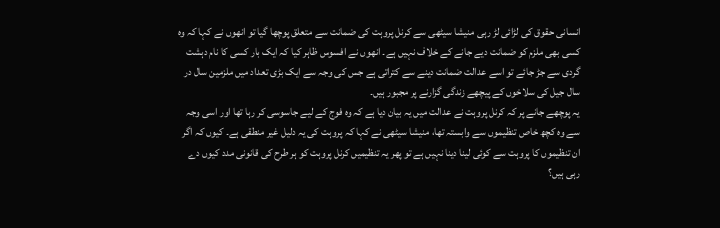انسانی حقوق کی لڑائی لڑ رہی منیشا سیٹھی سے کرنل پروہت کی ضمانت سے متعلق پوچھا گیا تو انھوں نے کہا کہ وہ کسی بھی ملزم کو ضمانت دیے جانے کے خلاف نہیں ہے۔ انھوں نے افسوس ظاہر کیا کہ ایک بار کسی کا نام دہشت گردی سے جڑ جائے تو اسے عدالت ضمانت دینے سے کتراتی ہے جس کی وجہ سے ایک بڑی تعداد میں ملزمین سال در سال جیل کی سلاخوں کے پیچھے زندگی گزارنے پر مجبور ہیں۔
یہ پوچھے جانے پر کہ کرنل پروہت نے عدالت میں یہ بیان دیا ہے کہ وہ فوج کے لیے جاسوسی کر رہا تھا اور اسی وجہ سے وہ کچھ خاص تنظیموں سے وابستہ تھا، منیشا سیٹھی نے کہا کہ پروہت کی یہ دلیل غیر منطقی ہے۔ کیوں کہ اگر ان تنظیموں کا پروہت سے کوئی لینا دینا نہیں ہے تو پھر یہ تنظیمیں کرنل پروہت کو ہر طرح کی قانونی مدد کیوں دے رہی ہیں؟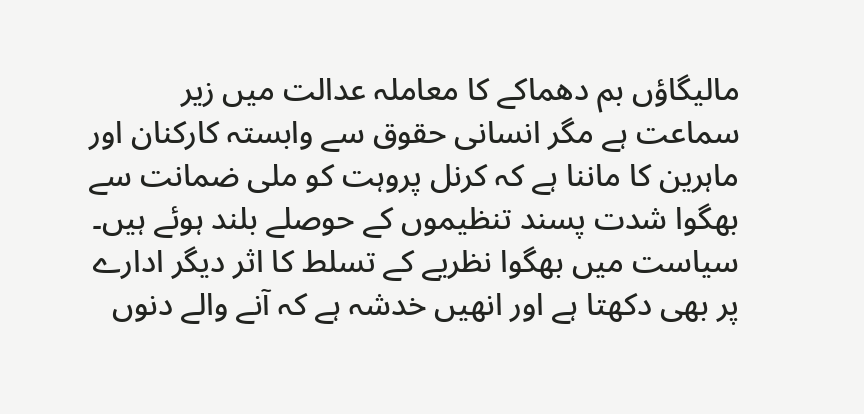مالیگاؤں بم دھماکے کا معاملہ عدالت میں زیر سماعت ہے مگر انسانی حقوق سے وابستہ کارکنان اور ماہرین کا ماننا ہے کہ کرنل پروہت کو ملی ضمانت سے بھگوا شدت پسند تنظیموں کے حوصلے بلند ہوئے ہیں۔ سیاست میں بھگوا نظریے کے تسلط کا اثر دیگر ادارے پر بھی دکھتا ہے اور انھیں خدشہ ہے کہ آنے والے دنوں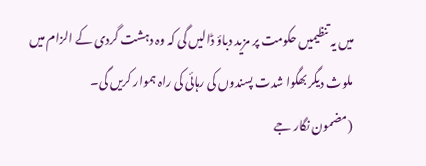میں یہ تنظیمیں حکومت پر مزید دباؤ ڈالیں گی کہ وہ دہشت گردی کے الزام میں ملوث دیگر بھگوا شدت پسندوں کی رہائی کی راہ ہموار کریں گی۔
(مضمون نگار جے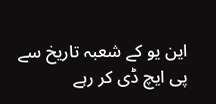این یو کے شعبہ تاریخ سے پی ایچ ڈی کر رہے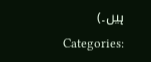ہیں۔)
Categories: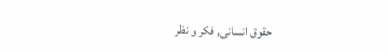حقوق انسانی, فکر و نظر